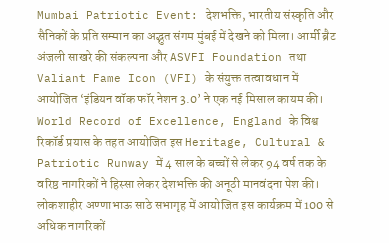Mumbai Patriotic Event: देशभक्ति, भारतीय संस्कृति और सैनिकों के प्रति सम्मान का अद्भुत संगम मुंबई में देखने को मिला। आर्मी ब्रैट अंजली साखरे की संकल्पना और ASVFI Foundation तथा Valiant Fame Icon (VFI) के संयुक्त तत्वावधान में आयोजित ‘इंडियन वॉक फॉर नेशन 3.0’ ने एक नई मिसाल कायम की। World Record of Excellence, England के विश्व रिकॉर्ड प्रयास के तहत आयोजित इस Heritage, Cultural & Patriotic Runway में 4 साल के बच्चों से लेकर 94 वर्ष तक के वरिष्ठ नागरिकों ने हिस्सा लेकर देशभक्ति की अनूठी मानवंदना पेश की।
लोकशाहीर अण्णाभाऊ साठे सभागृह में आयोजित इस कार्यक्रम में 100 से अधिक नागरिकों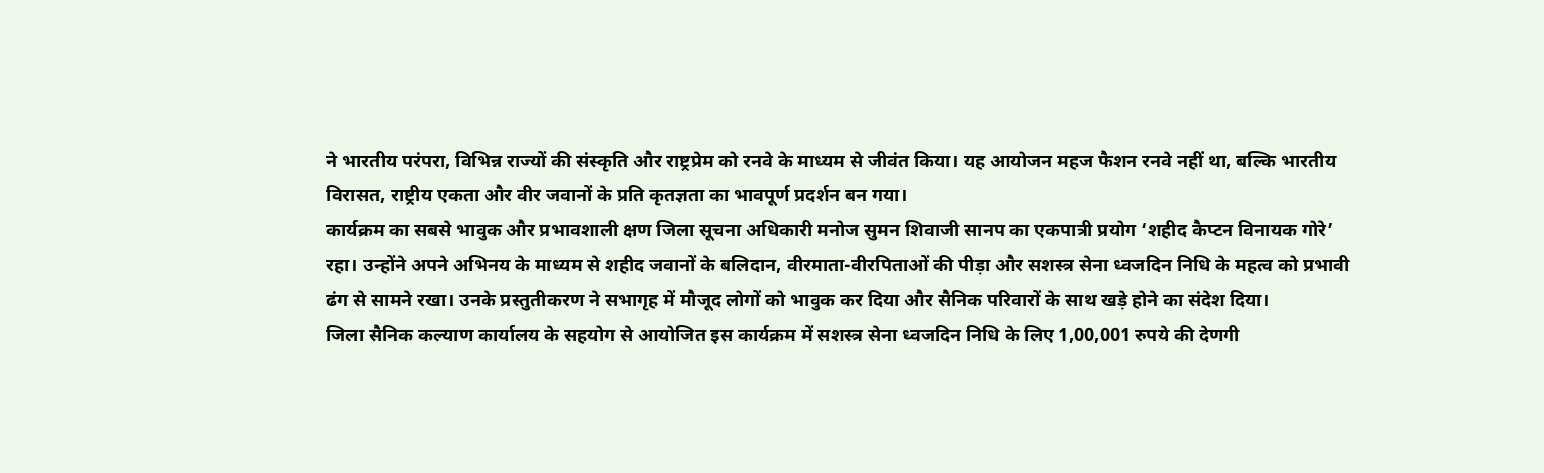ने भारतीय परंपरा, विभिन्न राज्यों की संस्कृति और राष्ट्रप्रेम को रनवे के माध्यम से जीवंत किया। यह आयोजन महज फैशन रनवे नहीं था, बल्कि भारतीय विरासत, राष्ट्रीय एकता और वीर जवानों के प्रति कृतज्ञता का भावपूर्ण प्रदर्शन बन गया।
कार्यक्रम का सबसे भावुक और प्रभावशाली क्षण जिला सूचना अधिकारी मनोज सुमन शिवाजी सानप का एकपात्री प्रयोग ‘शहीद कैप्टन विनायक गोरे’ रहा। उन्होंने अपने अभिनय के माध्यम से शहीद जवानों के बलिदान, वीरमाता-वीरपिताओं की पीड़ा और सशस्त्र सेना ध्वजदिन निधि के महत्व को प्रभावी ढंग से सामने रखा। उनके प्रस्तुतीकरण ने सभागृह में मौजूद लोगों को भावुक कर दिया और सैनिक परिवारों के साथ खड़े होने का संदेश दिया।
जिला सैनिक कल्याण कार्यालय के सहयोग से आयोजित इस कार्यक्रम में सशस्त्र सेना ध्वजदिन निधि के लिए 1,00,001 रुपये की देणगी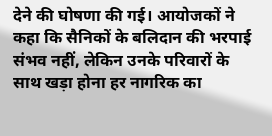देने की घोषणा की गई। आयोजकों ने कहा कि सैनिकों के बलिदान की भरपाई संभव नहीं, लेकिन उनके परिवारों के साथ खड़ा होना हर नागरिक का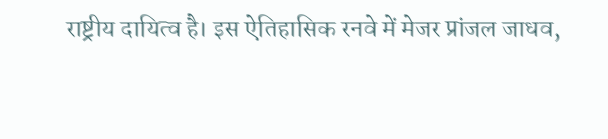राष्ट्रीय दायित्व है। इस ऐतिहासिक रनवे में मेजर प्रांजल जाधव,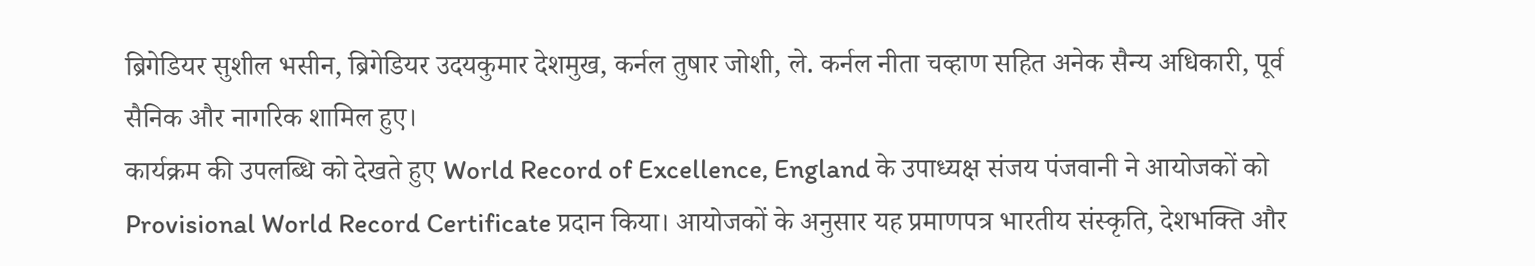ब्रिगेडियर सुशील भसीन, ब्रिगेडियर उदयकुमार देशमुख, कर्नल तुषार जोशी, ले. कर्नल नीता चव्हाण सहित अनेक सैन्य अधिकारी, पूर्व सैनिक और नागरिक शामिल हुए।
कार्यक्रम की उपलब्धि को देखते हुए World Record of Excellence, England के उपाध्यक्ष संजय पंजवानी ने आयोजकों को Provisional World Record Certificate प्रदान किया। आयोजकों के अनुसार यह प्रमाणपत्र भारतीय संस्कृति, देशभक्ति और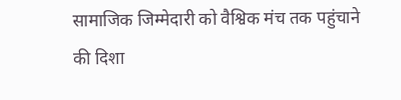सामाजिक जिम्मेदारी को वैश्विक मंच तक पहुंचाने की दिशा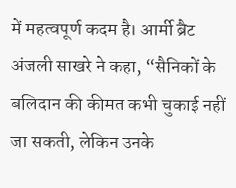में महत्वपूर्ण कदम है। आर्मी ब्रैट अंजली साखरे ने कहा, “सैनिकों के बलिदान की कीमत कभी चुकाई नहीं जा सकती, लेकिन उनके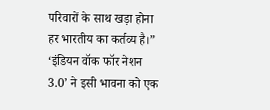परिवारों के साथ खड़ा होना हर भारतीय का कर्तव्य है।” ‘इंडियन वॉक फॉर नेशन 3.0’ ने इसी भावना को एक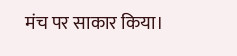मंच पर साकार किया।